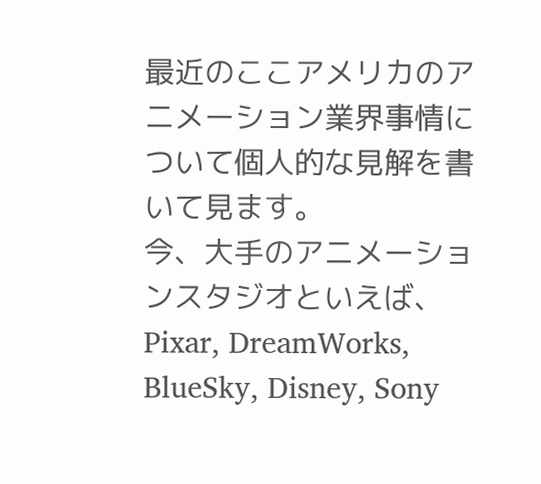最近のここアメリカのアニメーション業界事情について個人的な見解を書いて見ます。
今、大手のアニメーションスタジオといえば、Pixar, DreamWorks, BlueSky, Disney, Sony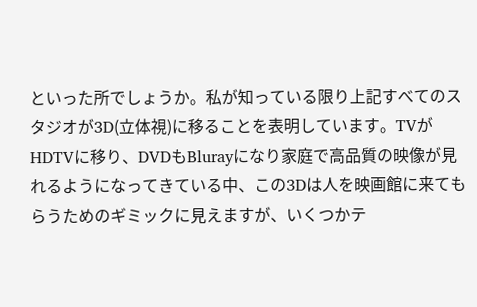といった所でしょうか。私が知っている限り上記すべてのスタジオが3D(立体視)に移ることを表明しています。TVがHDTVに移り、DVDもBlurayになり家庭で高品質の映像が見れるようになってきている中、この3Dは人を映画館に来てもらうためのギミックに見えますが、いくつかテ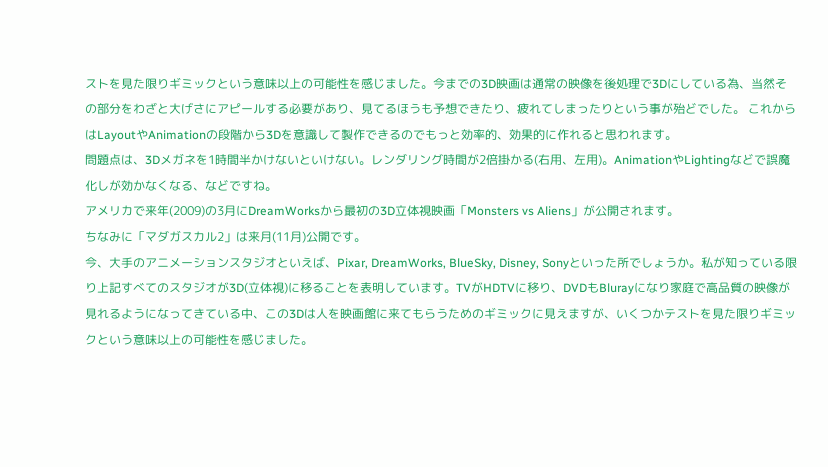ストを見た限りギミックという意味以上の可能性を感じました。今までの3D映画は通常の映像を後処理で3Dにしている為、当然その部分をわざと大げさにアピールする必要があり、見てるほうも予想できたり、疲れてしまったりという事が殆どでした。 これからはLayoutやAnimationの段階から3Dを意識して製作できるのでもっと効率的、効果的に作れると思われます。
問題点は、3Dメガネを1時間半かけないといけない。レンダリング時間が2倍掛かる(右用、左用)。AnimationやLightingなどで誤魔化しが効かなくなる、などですね。
アメリカで来年(2009)の3月にDreamWorksから最初の3D立体視映画「Monsters vs Aliens」が公開されます。
ちなみに「マダガスカル2」は来月(11月)公開です。
今、大手のアニメーションスタジオといえば、Pixar, DreamWorks, BlueSky, Disney, Sonyといった所でしょうか。私が知っている限り上記すべてのスタジオが3D(立体視)に移ることを表明しています。TVがHDTVに移り、DVDもBlurayになり家庭で高品質の映像が見れるようになってきている中、この3Dは人を映画館に来てもらうためのギミックに見えますが、いくつかテストを見た限りギミックという意味以上の可能性を感じました。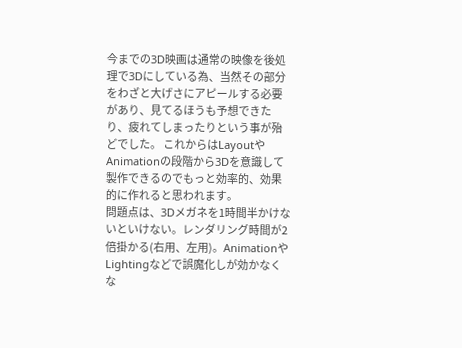今までの3D映画は通常の映像を後処理で3Dにしている為、当然その部分をわざと大げさにアピールする必要があり、見てるほうも予想できたり、疲れてしまったりという事が殆どでした。 これからはLayoutやAnimationの段階から3Dを意識して製作できるのでもっと効率的、効果的に作れると思われます。
問題点は、3Dメガネを1時間半かけないといけない。レンダリング時間が2倍掛かる(右用、左用)。AnimationやLightingなどで誤魔化しが効かなくな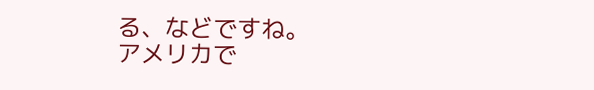る、などですね。
アメリカで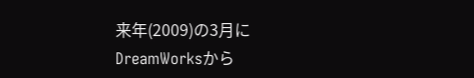来年(2009)の3月にDreamWorksから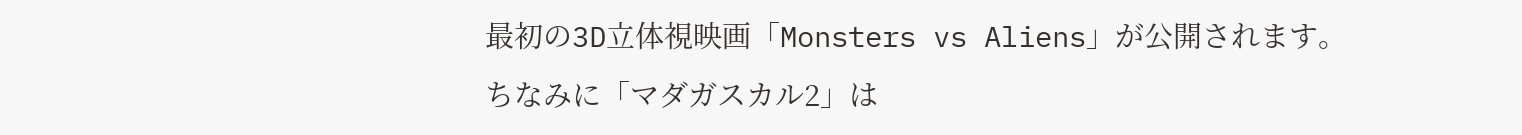最初の3D立体視映画「Monsters vs Aliens」が公開されます。
ちなみに「マダガスカル2」は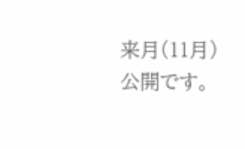来月(11月)公開です。